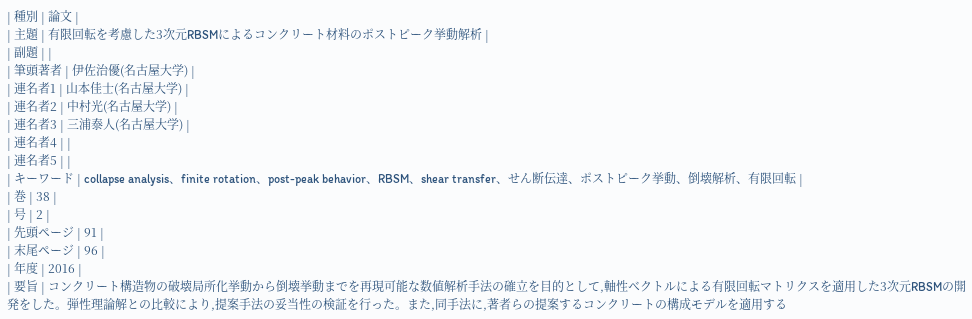| 種別 | 論文 |
| 主題 | 有限回転を考慮した3次元RBSMによるコンクリート材料のポストピーク挙動解析 |
| 副題 | |
| 筆頭著者 | 伊佐治優(名古屋大学) |
| 連名者1 | 山本佳士(名古屋大学) |
| 連名者2 | 中村光(名古屋大学) |
| 連名者3 | 三浦泰人(名古屋大学) |
| 連名者4 | |
| 連名者5 | |
| キーワード | collapse analysis、finite rotation、post-peak behavior、RBSM、shear transfer、せん断伝達、ポストピーク挙動、倒壊解析、有限回転 |
| 巻 | 38 |
| 号 | 2 |
| 先頭ページ | 91 |
| 末尾ページ | 96 |
| 年度 | 2016 |
| 要旨 | コンクリート構造物の破壊局所化挙動から倒壊挙動までを再現可能な数値解析手法の確立を目的として,軸性ベクトルによる有限回転マトリクスを適用した3次元RBSMの開発をした。弾性理論解との比較により,提案手法の妥当性の検証を行った。また,同手法に,著者らの提案するコンクリートの構成モデルを適用する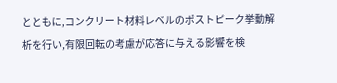とともに,コンクリート材料レベルのポストピーク挙動解析を行い,有限回転の考慮が応答に与える影響を検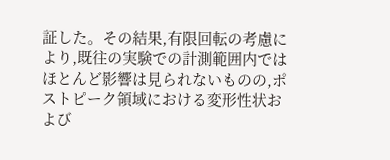証した。その結果,有限回転の考慮により,既往の実験での計測範囲内ではほとんど影響は見られないものの,ポストピーク領域における変形性状および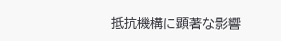抵抗機構に顕著な影響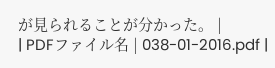が見られることが分かった。 |
| PDFファイル名 | 038-01-2016.pdf |